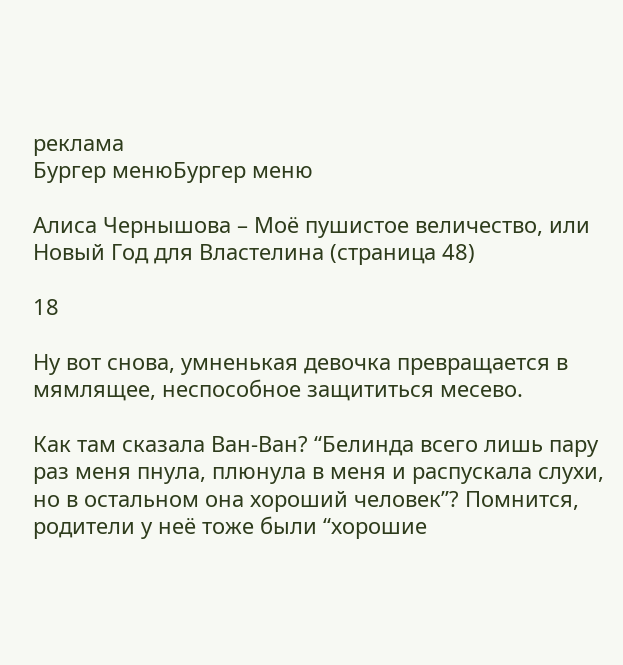реклама
Бургер менюБургер меню

Алиса Чернышова – Моё пушистое величество, или Новый Год для Властелина (страница 48)

18

Ну вот снова, умненькая девочка превращается в мямлящее, неспособное защититься месево.

Как там сказала Ван-Ван? “Белинда всего лишь пару раз меня пнула, плюнула в меня и распускала слухи, но в остальном она хороший человек”? Помнится, родители у неё тоже были “хорошие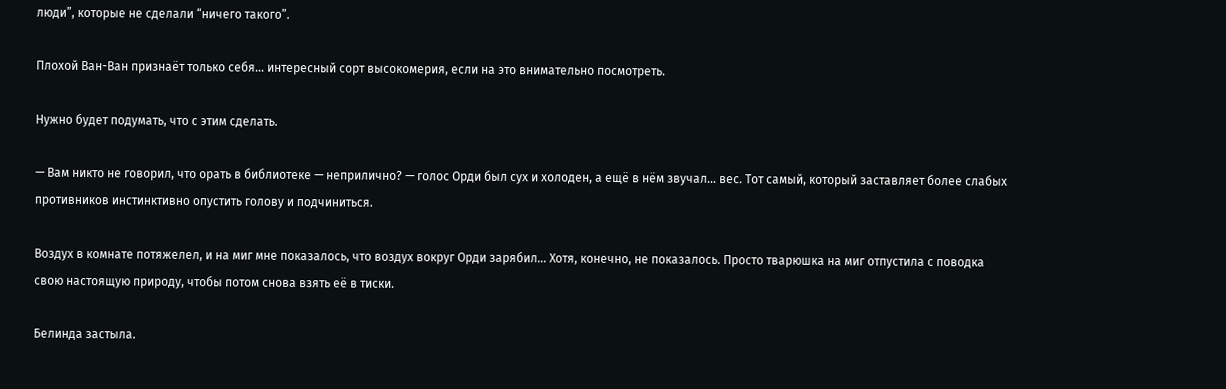люди”, которые не сделали “ничего такого”.

Плохой Ван-Ван признаёт только себя… интересный сорт высокомерия, если на это внимательно посмотреть.

Нужно будет подумать, что с этим сделать.

— Вам никто не говорил, что орать в библиотеке — неприлично? — голос Орди был сух и холоден, а ещё в нём звучал… вес. Тот самый, который заставляет более слабых противников инстинктивно опустить голову и подчиниться.

Воздух в комнате потяжелел, и на миг мне показалось, что воздух вокруг Орди зарябил… Хотя, конечно, не показалось. Просто тварюшка на миг отпустила с поводка свою настоящую природу, чтобы потом снова взять её в тиски.

Белинда застыла.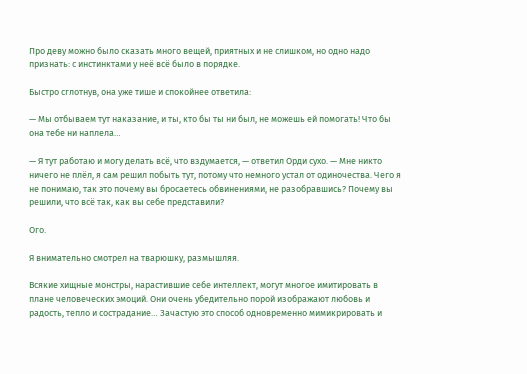Про деву можно было сказать много вещей, приятных и не слишком, но одно надо признать: с инстинктами у неё всё было в порядке.

Быстро сглотнув, она уже тише и спокойнее ответила:

— Мы отбываем тут наказание, и ты, кто бы ты ни был, не можешь ей помогать! Что бы она тебе ни наплела…

— Я тут работаю и могу делать всё, что вздумается, — ответил Орди сухо. — Мне никто ничего не плёл, я сам решил побыть тут, потому что немного устал от одиночества. Чего я не понимаю, так это почему вы бросаетесь обвинениями, не разобравшись? Почему вы решили, что всё так, как вы себе представили?

Ого.

Я внимательно смотрел на тварюшку, размышляя.

Всякие хищные монстры, нарастившие себе интеллект, могут многое имитировать в плане человеческих эмоций. Они очень убедительно порой изображают любовь и радость, тепло и сострадание… Зачастую это способ одновременно мимикрировать и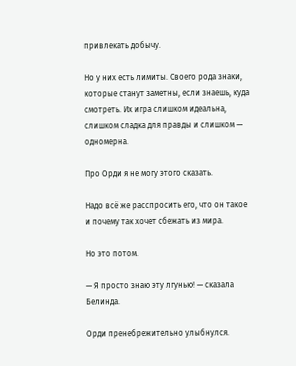привлекать добычу.

Но у них есть лимиты. Своего рода знаки, которые станут заметны, если знаешь, куда смотреть. Их игра слишком идеальна, слишком сладка для правды и слишком — одномерна.

Про Орди я не могу этого сказать.

Надо всё же расспросить его, что он такое и почему так хочет сбежать из мира.

Но это потом.

— Я просто знаю эту лгунью! — сказала Белинда.

Орди пренебрежительно улыбнулся.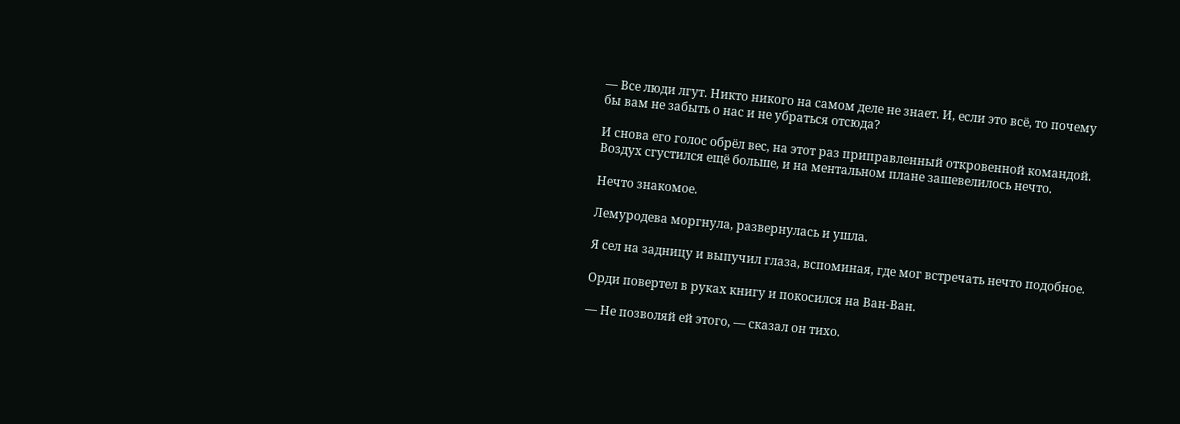— Все люди лгут. Никто никого на самом деле не знает. И, если это всё, то почему бы вам не забыть о нас и не убраться отсюда?

И снова его голос обрёл вес, на этот раз приправленный откровенной командой. Воздух сгустился ещё больше, и на ментальном плане зашевелилось нечто.

Нечто знакомое.

Лемуродева моргнула, развернулась и ушла.

Я сел на задницу и выпучил глаза, вспоминая, где мог встречать нечто подобное.

Орди повертел в руках книгу и покосился на Ван-Ван.

— Не позволяй ей этого, — сказал он тихо.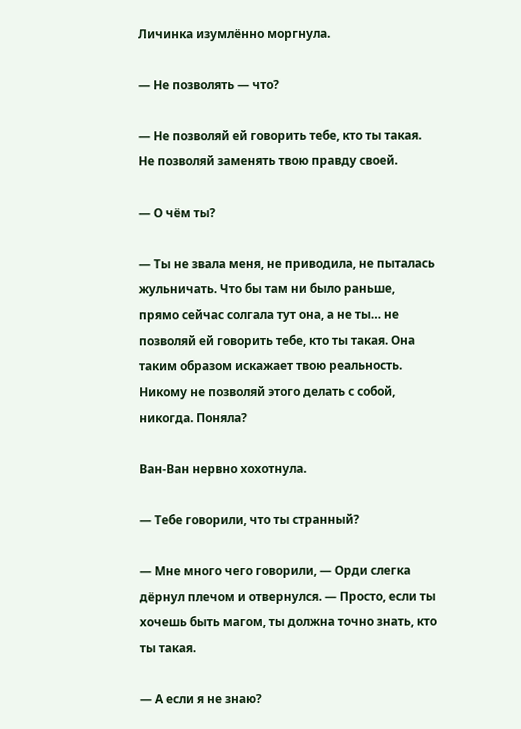Личинка изумлённо моргнула.

— Не позволять — что?

— Не позволяй ей говорить тебе, кто ты такая. Не позволяй заменять твою правду своей.

— О чём ты?

— Ты не звала меня, не приводила, не пыталась жульничать. Что бы там ни было раньше, прямо сейчас солгала тут она, а не ты… не позволяй ей говорить тебе, кто ты такая. Она таким образом искажает твою реальность. Никому не позволяй этого делать с собой, никогда. Поняла?

Ван-Ван нервно хохотнула.

— Тебе говорили, что ты странный?

— Мне много чего говорили, — Орди слегка дёрнул плечом и отвернулся. — Просто, если ты хочешь быть магом, ты должна точно знать, кто ты такая.

— А если я не знаю?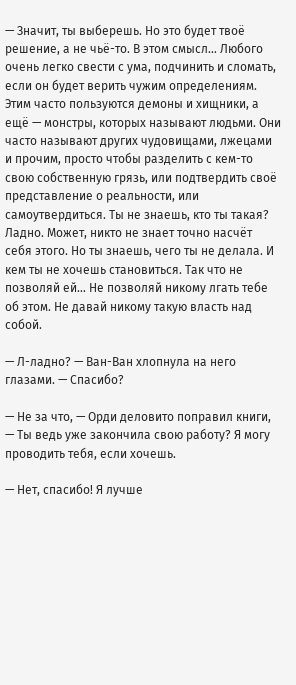— Значит, ты выберешь. Но это будет твоё решение, а не чьё-то. В этом смысл… Любого очень легко свести с ума, подчинить и сломать, если он будет верить чужим определениям. Этим часто пользуются демоны и хищники, а ещё — монстры, которых называют людьми. Они часто называют других чудовищами, лжецами и прочим, просто чтобы разделить с кем-то свою собственную грязь, или подтвердить своё представление о реальности, или самоутвердиться. Ты не знаешь, кто ты такая? Ладно. Может, никто не знает точно насчёт себя этого. Но ты знаешь, чего ты не делала. И кем ты не хочешь становиться. Так что не позволяй ей… Не позволяй никому лгать тебе об этом. Не давай никому такую власть над собой.

— Л-ладно? — Ван-Ван хлопнула на него глазами. — Спасибо?

— Не за что, — Орди деловито поправил книги, — Ты ведь уже закончила свою работу? Я могу проводить тебя, если хочешь.

— Нет, спасибо! Я лучше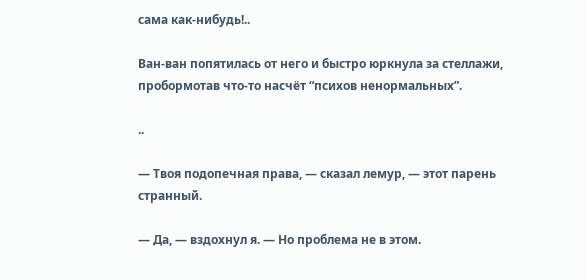сама как-нибудь!..

Ван-ван попятилась от него и быстро юркнула за стеллажи, пробормотав что-то насчёт “психов ненормальных”.

..

— Твоя подопечная права, — сказал лемур, — этот парень странный.

— Да, — вздохнул я. — Но проблема не в этом.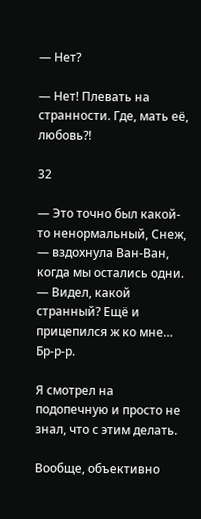— Нет?

— Нет! Плевать на странности. Где, мать её, любовь?!

32

— Это точно был какой-то ненормальный, Снеж, — вздохнула Ван-Ван, когда мы остались одни. — Видел, какой странный? Ещё и прицепился ж ко мне… Бр-р-р.

Я смотрел на подопечную и просто не знал, что с этим делать.

Вообще, объективно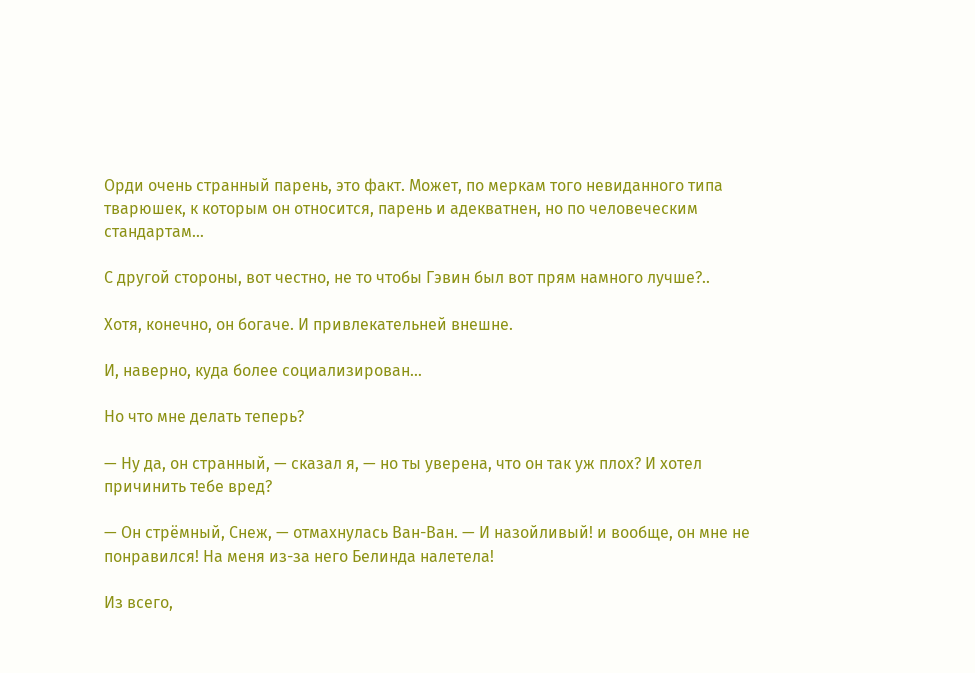Орди очень странный парень, это факт. Может, по меркам того невиданного типа тварюшек, к которым он относится, парень и адекватнен, но по человеческим стандартам…

С другой стороны, вот честно, не то чтобы Гэвин был вот прям намного лучше?..

Хотя, конечно, он богаче. И привлекательней внешне.

И, наверно, куда более социализирован…

Но что мне делать теперь?

— Ну да, он странный, — сказал я, — но ты уверена, что он так уж плох? И хотел причинить тебе вред?

— Он стрёмный, Снеж, — отмахнулась Ван-Ван. — И назойливый! и вообще, он мне не понравился! На меня из-за него Белинда налетела!

Из всего,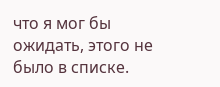что я мог бы ожидать, этого не было в списке.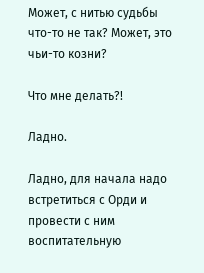Может, с нитью судьбы что-то не так? Может, это чьи-то козни?

Что мне делать?!

Ладно.

Ладно, для начала надо встретиться с Орди и провести с ним воспитательную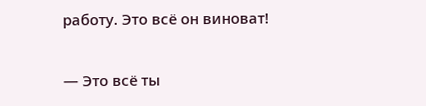работу. Это всё он виноват!

— Это всё ты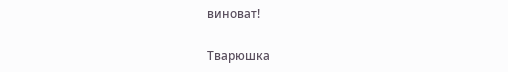виноват!

Тварюшка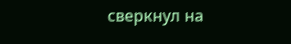сверкнул на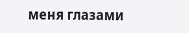меня глазами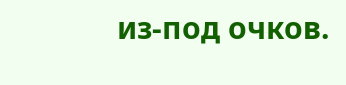из-под очков.